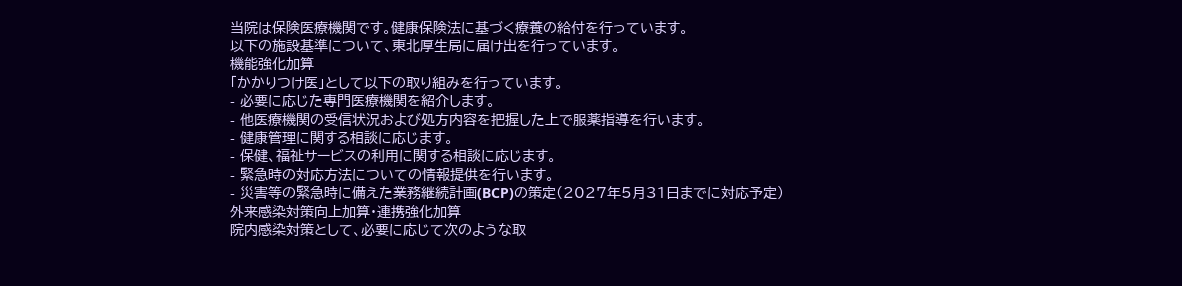当院は保険医療機関です。健康保険法に基づく療養の給付を行っています。
以下の施設基準について、東北厚生局に届け出を行っています。
機能強化加算
「かかりつけ医」として以下の取り組みを行っています。
- 必要に応じた専門医療機関を紹介します。
- 他医療機関の受信状況および処方内容を把握した上で服薬指導を行います。
- 健康管理に関する相談に応じます。
- 保健、福祉サービスの利用に関する相談に応じます。
- 緊急時の対応方法についての情報提供を行います。
- 災害等の緊急時に備えた業務継続計画(BCP)の策定(2027年5月31日までに対応予定)
外来感染対策向上加算・連携強化加算
院内感染対策として、必要に応じて次のような取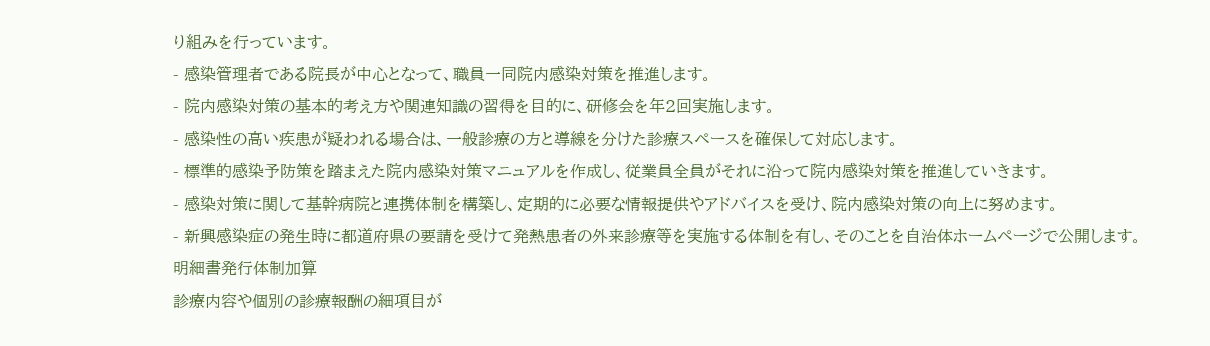り組みを行っています。
- 感染管理者である院長が中心となって、職員一同院内感染対策を推進します。
- 院内感染対策の基本的考え方や関連知識の習得を目的に、研修会を年2回実施します。
- 感染性の高い疾患が疑われる場合は、一般診療の方と導線を分けた診療スペースを確保して対応します。
- 標準的感染予防策を踏まえた院内感染対策マニュアルを作成し、従業員全員がそれに沿って院内感染対策を推進していきます。
- 感染対策に関して基幹病院と連携体制を構築し、定期的に必要な情報提供やアドバイスを受け、院内感染対策の向上に努めます。
- 新興感染症の発生時に都道府県の要請を受けて発熱患者の外来診療等を実施する体制を有し、そのことを自治体ホームページで公開します。
明細書発行体制加算
診療内容や個別の診療報酬の細項目が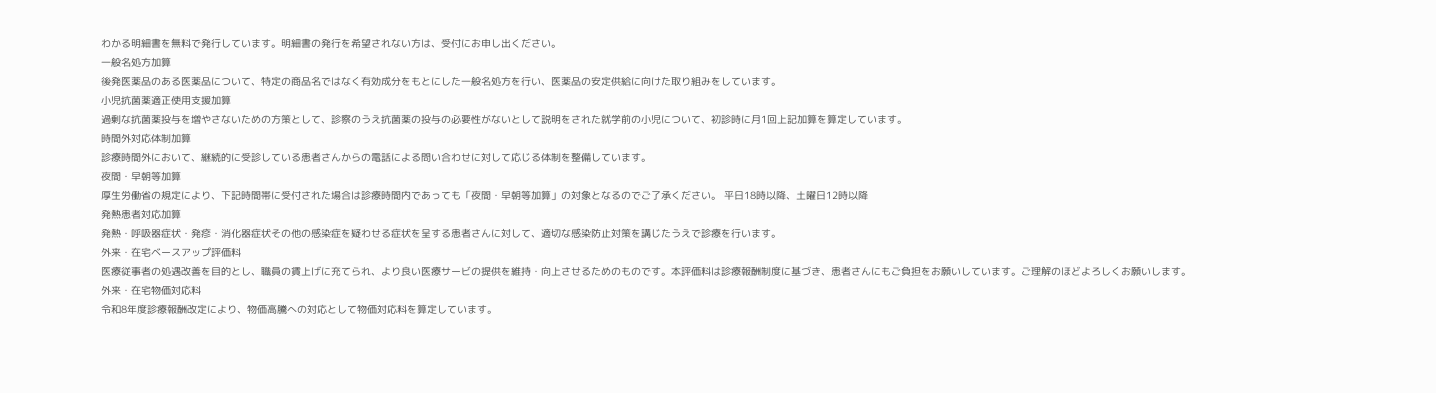わかる明細書を無料で発行しています。明細書の発行を希望されない方は、受付にお申し出ください。
一般名処方加算
後発医薬品のある医薬品について、特定の商品名ではなく有効成分をもとにした一般名処方を行い、医薬品の安定供給に向けた取り組みをしています。
小児抗菌薬適正使用支援加算
過剰な抗菌薬投与を増やさないための方策として、診察のうえ抗菌薬の投与の必要性がないとして説明をされた就学前の小児について、初診時に月1回上記加算を算定しています。
時間外対応体制加算
診療時間外において、継続的に受診している患者さんからの電話による問い合わせに対して応じる体制を整備しています。
夜間・早朝等加算
厚生労働省の規定により、下記時間帯に受付された場合は診療時間内であっても「夜間・早朝等加算」の対象となるのでご了承ください。 平日18時以降、土曜日12時以降
発熱患者対応加算
発熱・呼吸器症状・発疹・消化器症状その他の感染症を疑わせる症状を呈する患者さんに対して、適切な感染防止対策を講じたうえで診療を行います。
外来・在宅ベースアップ評価料
医療従事者の処遇改善を目的とし、職員の賃上げに充てられ、より良い医療サービの提供を維持・向上させるためのものです。本評価料は診療報酬制度に基づき、患者さんにもご負担をお願いしています。ご理解のほどよろしくお願いします。
外来・在宅物価対応料
令和8年度診療報酬改定により、物価高騰への対応として物価対応料を算定しています。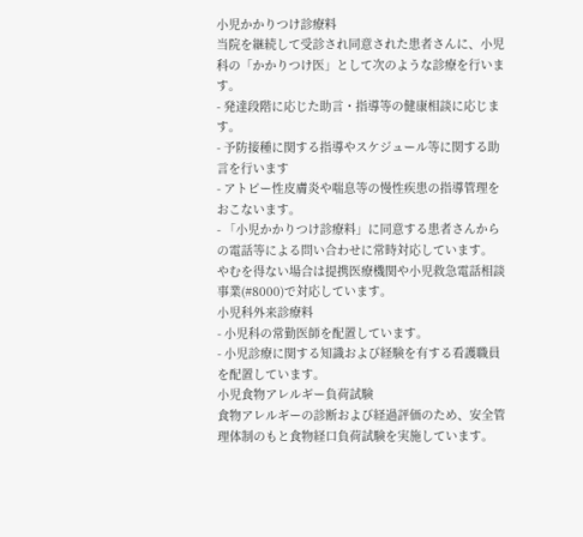小児かかりつけ診療料
当院を継続して受診され同意された患者さんに、小児科の「かかりつけ医」として次のような診療を行います。
- 発達段階に応じた助言・指導等の健康相談に応じます。
- 予防接種に関する指導やスケジュール等に関する助言を行います
- アトピー性皮膚炎や喘息等の慢性疾患の指導管理をおこないます。
- 「小児かかりつけ診療料」に同意する患者さんからの電話等による問い合わせに常時対応しています。
やむを得ない場合は提携医療機関や小児救急電話相談事業(#8000)で対応しています。
小児科外来診療料
- 小児科の常勤医師を配置しています。
- 小児診療に関する知識および経験を有する看護職員を配置しています。
小児食物アレルギー負荷試験
食物アレルギーの診断および経過評価のため、安全管理体制のもと食物経口負荷試験を実施しています。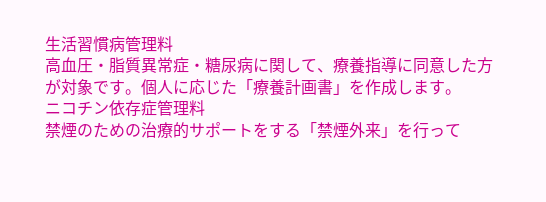生活習慣病管理料
高血圧・脂質異常症・糖尿病に関して、療養指導に同意した方が対象です。個人に応じた「療養計画書」を作成します。
ニコチン依存症管理料
禁煙のための治療的サポートをする「禁煙外来」を行って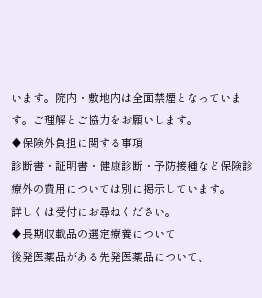います。院内・敷地内は全面禁煙となっています。ご理解とご協力をお願いします。
♦保険外負担に関する事項
診断書・証明書・健康診断・予防接種など保険診療外の費用については別に掲示しています。
詳しくは受付にお尋ねください。
♦長期収載品の選定療養について
後発医薬品がある先発医薬品について、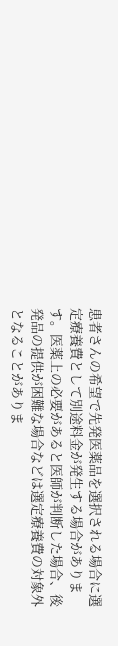患者さんの希望で先発医薬品を選択される場合に選定療養費として別途料金が発生する場合があります。医薬上の必要があると医師が判断した場合、後発品の提供が困難な場合などは選定療養費の対象外となることがありま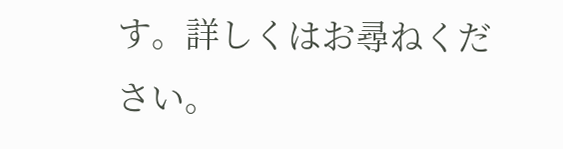す。詳しくはお尋ねください。